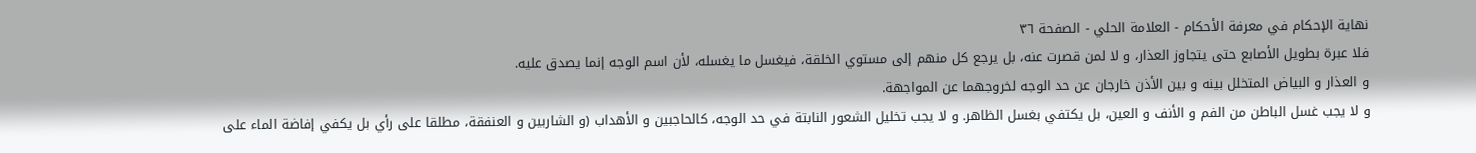نهاية الإحكام في معرفة الأحكام - العلامة الحلي - الصفحة ٣٦
فلا عبرة بطويل الأصابع حتى يتجاوز العذار، و لا لمن قصرت عنه، بل يرجع كل منهم إلى مستوي الخلقة، فيغسل ما يغسله، لأن اسم الوجه إنما يصدق عليه.
و العذار و البياض المتخلل بينه و بين الأذن خارجان عن حد الوجه لخروجهما عن المواجهة.
و لا يجب غسل الباطن من الفم و الأنف و العين، بل يكتفي بغسل الظاهر. و لا يجب تخليل الشعور النابتة في حد الوجه، كالحاجبين و الأهداب (و الشاربين و العنفقة، مطلقا على رأي بل يكفي إفاضة الماء على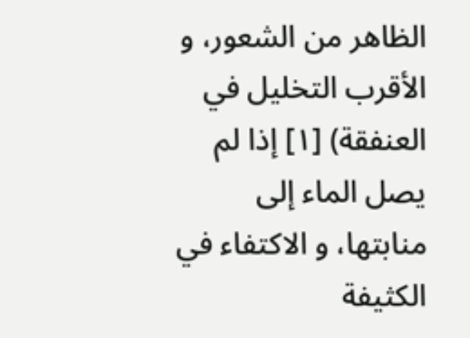الظاهر من الشعور، و الأقرب التخليل في العنفقة) [١] إذا لم يصل الماء إلى منابتها، و الاكتفاء في الكثيفة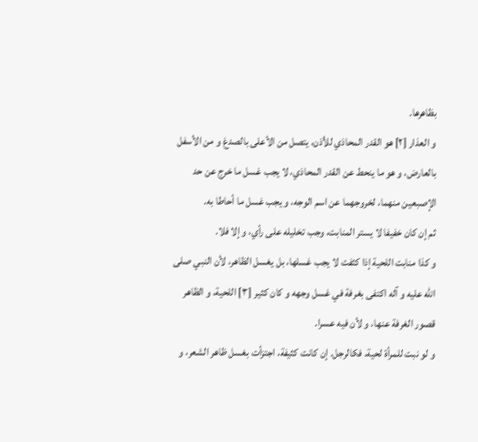بظاهرها.
و العذار [٢] هو القدر المحاذي للأذن، يتصل من الأعلى بالصدغ و من الأسفل بالعارض، و هو ما ينحط عن القدر المحاذي، لا يجب غسل ما خرج عن حد الإصبعين منهما، لخروجهما عن اسم الوجه، و يجب غسل ما أحاطا به.
ثم إن كان خفيفا لا يستر المنابت، وجب تخليله على رأي، و إلا فلا.
و كذا منابت اللحية إذا كثفت لا يجب غسلها، بل يغسل الظاهر، لأن النبي صلى اللّٰه عليه و آله اكتفى بغرفة في غسل وجهه و كان كثير [٣] اللحية، و الظاهر قصور الغرفة عنها، و لأن فيه عسرا.
و لو نبت للمرأة لحية، فكالرجل. إن كانت كثيفة، اجتزأت بغسل ظاهر الشعر، و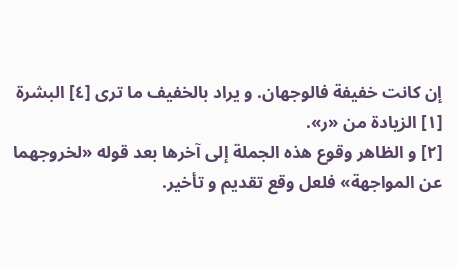إن كانت خفيفة فالوجهان. و يراد بالخفيف ما ترى [٤] البشرة
[١] الزيادة من «ر».
[٢] و الظاهر وقوع هذه الجملة إلى آخرها بعد قوله «لخروجهما عن المواجهة» فلعل وقع تقديم و تأخير.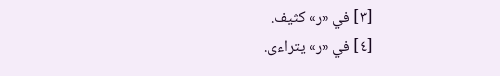[٣] في «ر» كثيف.
[٤] في «ر» يتراءى.